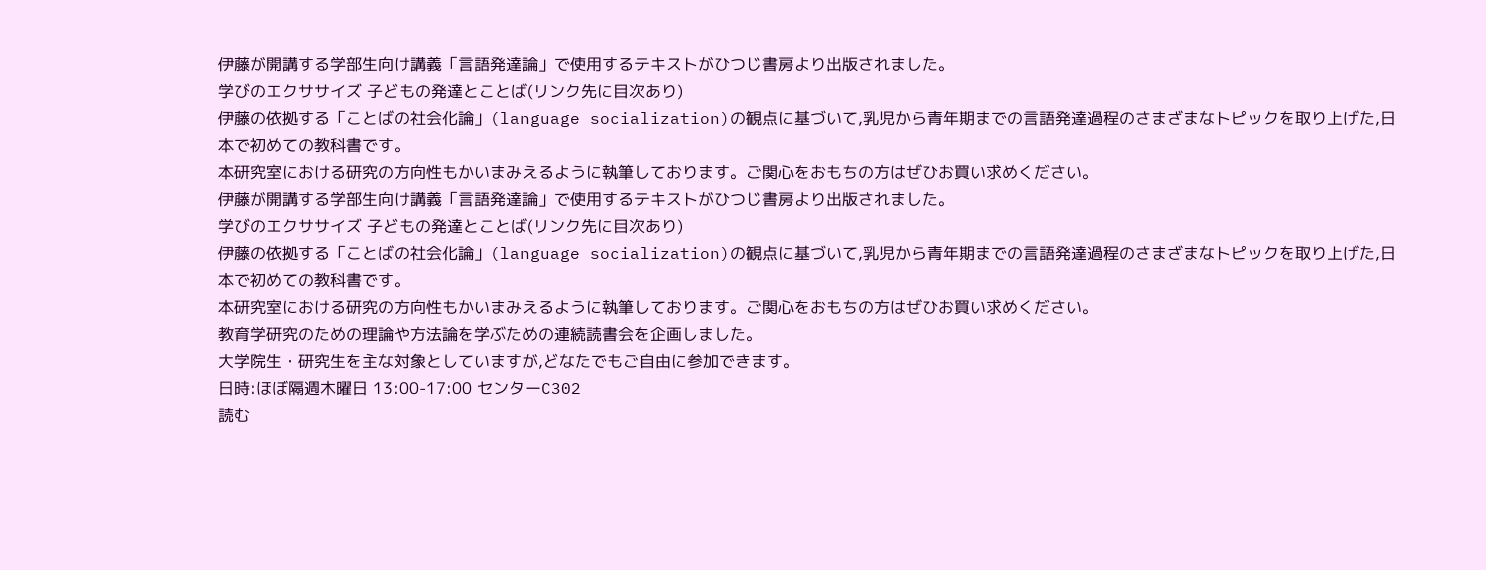伊藤が開講する学部生向け講義「言語発達論」で使用するテキストがひつじ書房より出版されました。
学びのエクササイズ 子どもの発達とことば(リンク先に目次あり)
伊藤の依拠する「ことばの社会化論」(language socialization)の観点に基づいて,乳児から青年期までの言語発達過程のさまざまなトピックを取り上げた,日本で初めての教科書です。
本研究室における研究の方向性もかいまみえるように執筆しております。ご関心をおもちの方はぜひお買い求めください。
伊藤が開講する学部生向け講義「言語発達論」で使用するテキストがひつじ書房より出版されました。
学びのエクササイズ 子どもの発達とことば(リンク先に目次あり)
伊藤の依拠する「ことばの社会化論」(language socialization)の観点に基づいて,乳児から青年期までの言語発達過程のさまざまなトピックを取り上げた,日本で初めての教科書です。
本研究室における研究の方向性もかいまみえるように執筆しております。ご関心をおもちの方はぜひお買い求めください。
教育学研究のための理論や方法論を学ぶための連続読書会を企画しました。
大学院生・研究生を主な対象としていますが,どなたでもご自由に参加できます。
日時:ほぼ隔週木曜日 13:00-17:00 センターC302
読む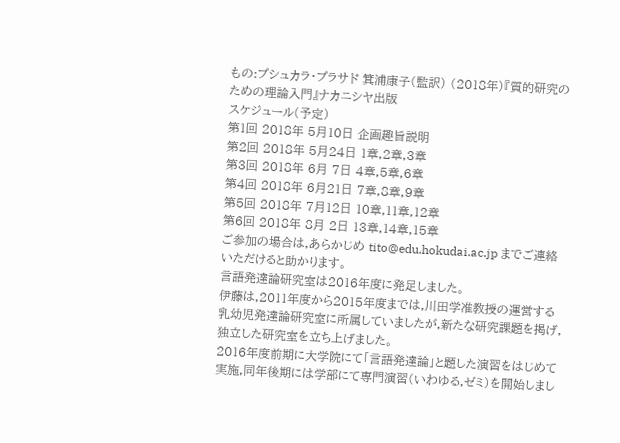もの:プシュカラ・プラサド 箕浦康子(監訳) (2018年)『質的研究のための理論入門』ナカニシヤ出版
スケジュール(予定)
第1回 2018年 5月10日 企画趣旨説明
第2回 2018年 5月24日 1章,2章,3章
第3回 2018年 6月 7日 4章,5章,6章
第4回 2018年 6月21日 7章,8章,9章
第5回 2018年 7月12日 10章,11章,12章
第6回 2018年 8月 2日 13章,14章,15章
ご参加の場合は,あらかじめ tito@edu.hokudai.ac.jp までご連絡いただけると助かります。
言語発達論研究室は2016年度に発足しました。
伊藤は,2011年度から2015年度までは,川田学准教授の運営する乳幼児発達論研究室に所属していましたが,新たな研究課題を掲げ,独立した研究室を立ち上げました。
2016年度前期に大学院にて「言語発達論」と題した演習をはじめて実施,同年後期には学部にて専門演習(いわゆる,ゼミ)を開始しまし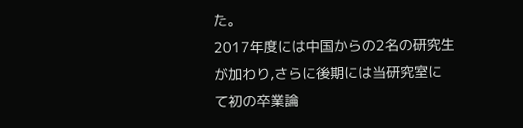た。
2017年度には中国からの2名の研究生が加わり,さらに後期には当研究室にて初の卒業論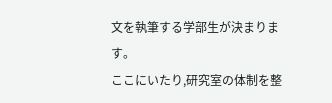文を執筆する学部生が決まります。
ここにいたり,研究室の体制を整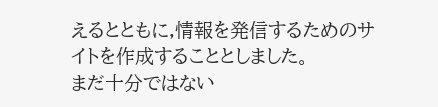えるとともに,情報を発信するためのサイトを作成することとしました。
まだ十分ではない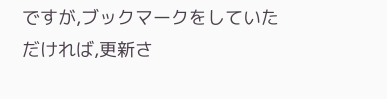ですが,ブックマークをしていただければ,更新さ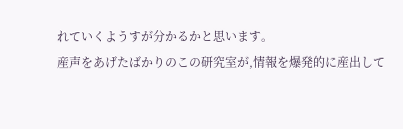れていくようすが分かるかと思います。
産声をあげたばかりのこの研究室が,情報を爆発的に産出して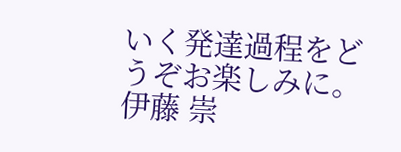いく発達過程をどうぞお楽しみに。
伊藤 崇